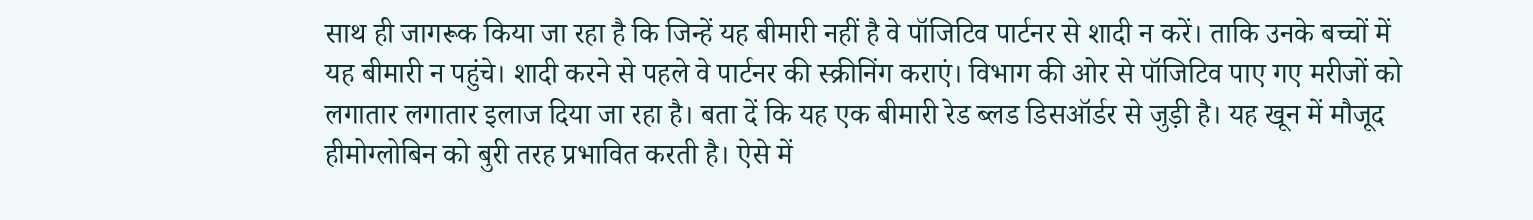साथ ही जागरूक किया जा रहा है कि जिन्हें यह बीमारी नहीं है वे पॉजिटिव पार्टनर से शादी न करें। ताकि उनके बच्चों में यह बीमारी न पहुंचे। शादी करने से पहले वे पार्टनर की स्क्रीनिंग कराएं। विभाग की ओर से पॉजिटिव पाए गए मरीजों को लगातार लगातार इलाज दिया जा रहा है। बता दें कि यह एक बीमारी रेड ब्लड डिसऑर्डर से जुड़ी है। यह खून में मौजूद हीमोग्लोबिन को बुरी तरह प्रभावित करती है। ऐसे में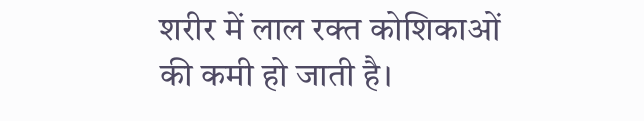शरीर में लाल रक्त कोशिकाओं की कमी हो जाती है।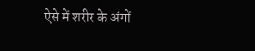ऐसे में शरीर के अंगों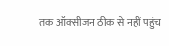तक ऑक्सीजन ठीक से नहीं पहुंच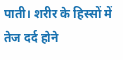पाती। शरीर के हिस्सों में तेज दर्द होने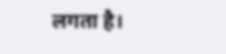लगता है।